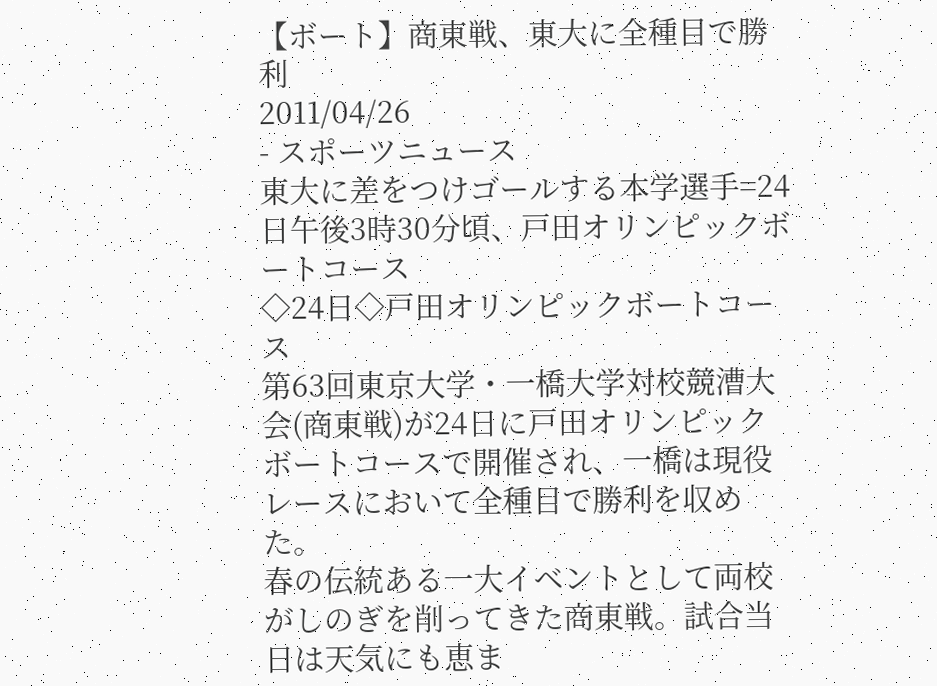【ボート】商東戦、東大に全種目で勝利
2011/04/26
- スポーツニュース
東大に差をつけゴールする本学選手=24日午後3時30分頃、戸田オリンピックボートコース
◇24日◇戸田オリンピックボートコース
第63回東京大学・一橋大学対校競漕大会(商東戦)が24日に戸田オリンピックボートコースで開催され、一橋は現役レースにおいて全種目で勝利を収めた。
春の伝統ある一大イベントとして両校がしのぎを削ってきた商東戦。試合当日は天気にも恵ま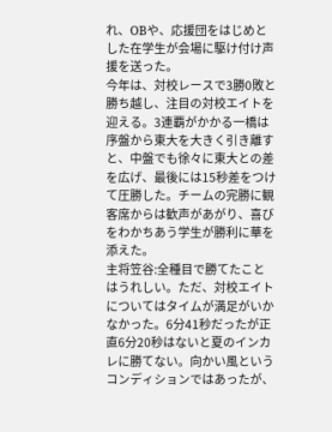れ、OBや、応援団をはじめとした在学生が会場に駆け付け声援を送った。
今年は、対校レースで3勝0敗と勝ち越し、注目の対校エイトを迎える。3連覇がかかる一橋は序盤から東大を大きく引き離すと、中盤でも徐々に東大との差を広げ、最後には15秒差をつけて圧勝した。チームの完勝に観客席からは歓声があがり、喜びをわかちあう学生が勝利に華を添えた。
主将笠谷:全種目で勝てたことはうれしい。ただ、対校エイトについてはタイムが満足がいかなかった。6分41秒だったが正直6分20秒はないと夏のインカレに勝てない。向かい風というコンディションではあったが、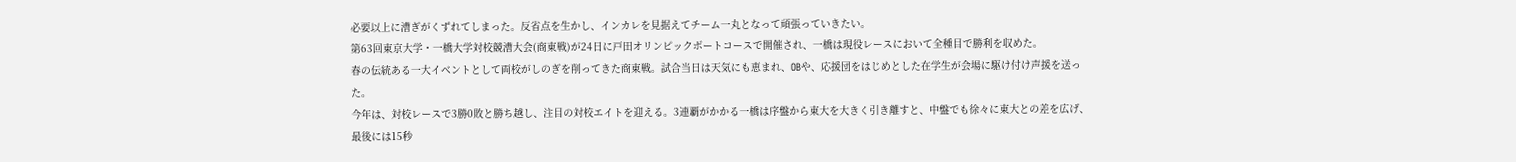必要以上に漕ぎがくずれてしまった。反省点を生かし、インカレを見据えてチーム一丸となって頑張っていきたい。
第63回東京大学・一橋大学対校競漕大会(商東戦)が24日に戸田オリンピックボートコースで開催され、一橋は現役レースにおいて全種目で勝利を収めた。
春の伝統ある一大イベントとして両校がしのぎを削ってきた商東戦。試合当日は天気にも恵まれ、OBや、応援団をはじめとした在学生が会場に駆け付け声援を送った。
今年は、対校レースで3勝0敗と勝ち越し、注目の対校エイトを迎える。3連覇がかかる一橋は序盤から東大を大きく引き離すと、中盤でも徐々に東大との差を広げ、最後には15秒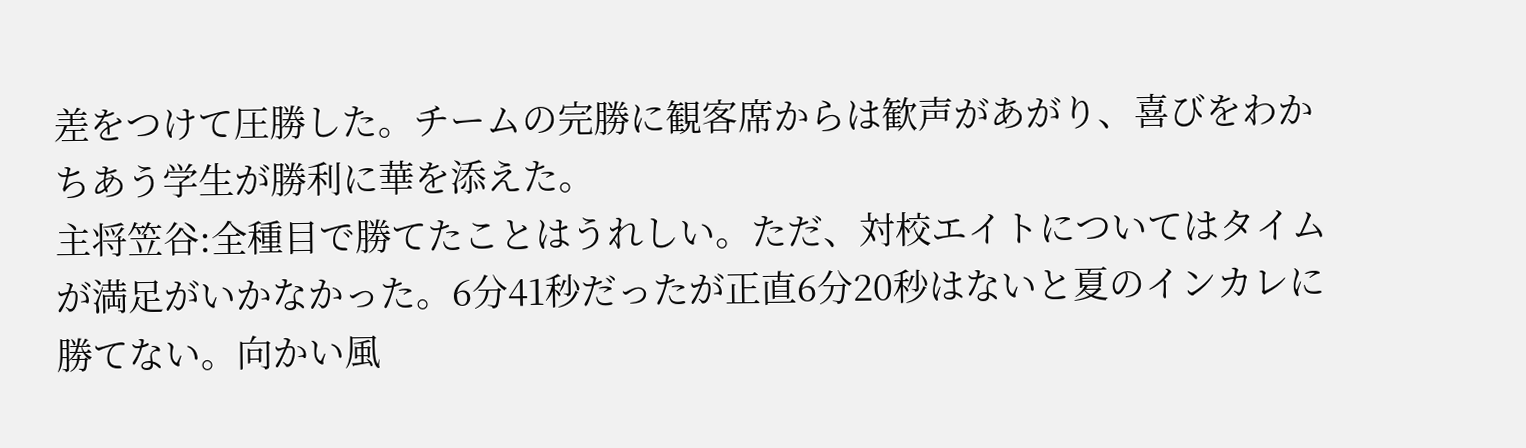差をつけて圧勝した。チームの完勝に観客席からは歓声があがり、喜びをわかちあう学生が勝利に華を添えた。
主将笠谷:全種目で勝てたことはうれしい。ただ、対校エイトについてはタイムが満足がいかなかった。6分41秒だったが正直6分20秒はないと夏のインカレに勝てない。向かい風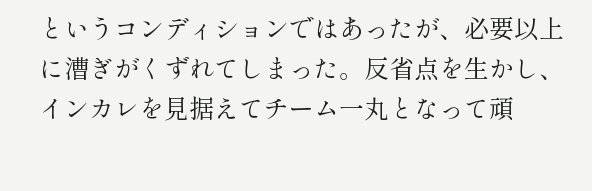というコンディションではあったが、必要以上に漕ぎがくずれてしまった。反省点を生かし、インカレを見据えてチーム一丸となって頑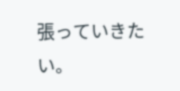張っていきたい。